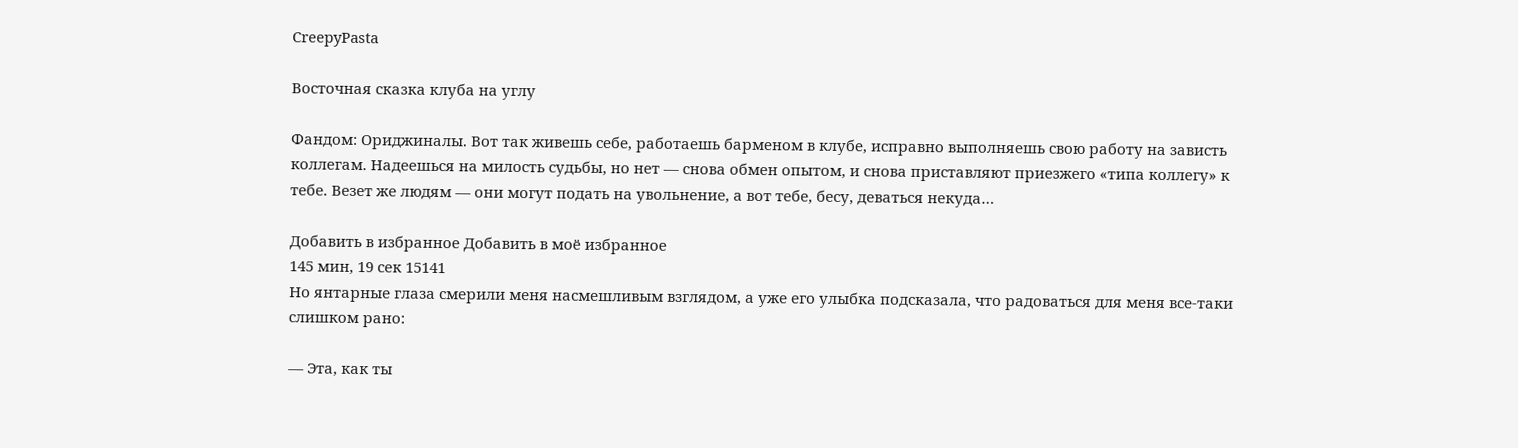CreepyPasta

Восточная сказка клуба на углу

Фандом: Ориджиналы. Вот так живешь себе, работаешь барменом в клубе, исправно выполняешь свою работу на зависть коллегам. Надеешься на милость судьбы, но нет — снова обмен опытом, и снова приставляют приезжего «типа коллегу» к тебе. Везет же людям — они могут подать на увольнение, а вот тебе, бесу, деваться некуда…

Добавить в избранное Добавить в моё избранное
145 мин, 19 сек 15141
Но янтарные глаза смерили меня насмешливым взглядом, а уже его улыбка подсказала, что радоваться для меня все-таки слишком рано:

— Эта, как ты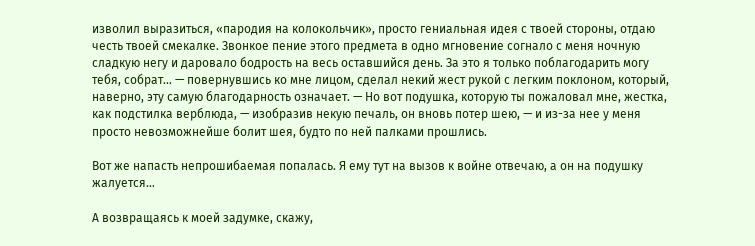изволил выразиться, «пародия на колокольчик», просто гениальная идея с твоей стороны, отдаю честь твоей смекалке. Звонкое пение этого предмета в одно мгновение согнало с меня ночную сладкую негу и даровало бодрость на весь оставшийся день. За это я только поблагодарить могу тебя, собрат… — повернувшись ко мне лицом, сделал некий жест рукой с легким поклоном, который, наверно, эту самую благодарность означает. — Но вот подушка, которую ты пожаловал мне, жестка, как подстилка верблюда, — изобразив некую печаль, он вновь потер шею, — и из-за нее у меня просто невозможнейше болит шея, будто по ней палками прошлись.

Вот же напасть непрошибаемая попалась. Я ему тут на вызов к войне отвечаю, а он на подушку жалуется…

А возвращаясь к моей задумке, скажу,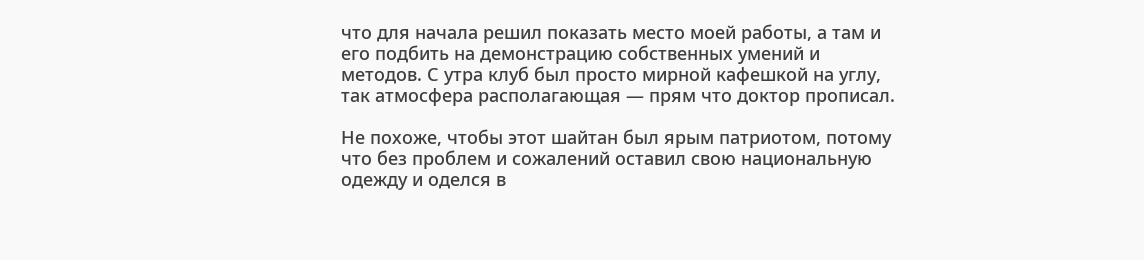что для начала решил показать место моей работы, а там и его подбить на демонстрацию собственных умений и методов. С утра клуб был просто мирной кафешкой на углу, так атмосфера располагающая — прям что доктор прописал.

Не похоже, чтобы этот шайтан был ярым патриотом, потому что без проблем и сожалений оставил свою национальную одежду и оделся в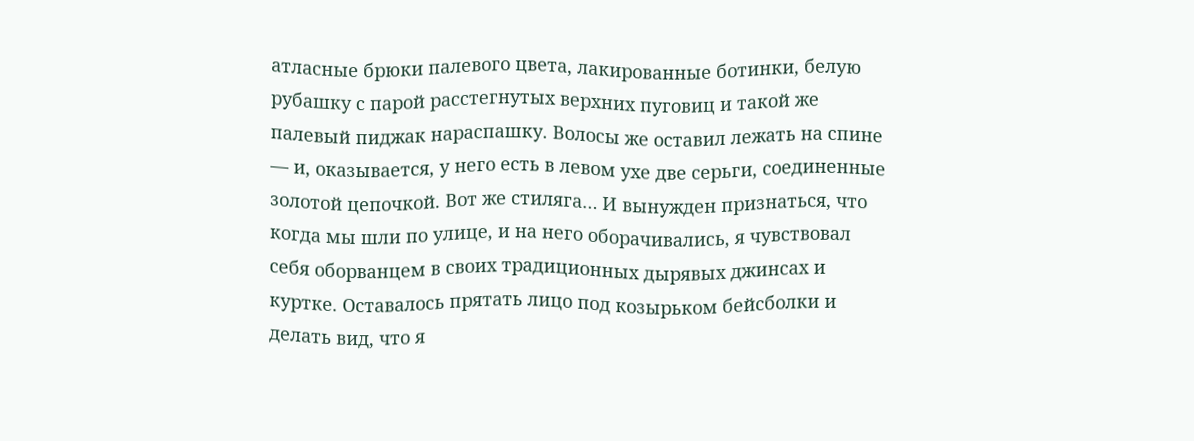атласные брюки палевого цвета, лакированные ботинки, белую рубашку с парой расстегнутых верхних пуговиц и такой же палевый пиджак нараспашку. Волосы же оставил лежать на спине — и, оказывается, у него есть в левом ухе две серьги, соединенные золотой цепочкой. Вот же стиляга… И вынужден признаться, что когда мы шли по улице, и на него оборачивались, я чувствовал себя оборванцем в своих традиционных дырявых джинсах и куртке. Оставалось прятать лицо под козырьком бейсболки и делать вид, что я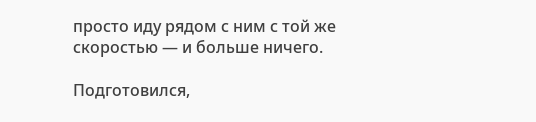просто иду рядом с ним с той же скоростью — и больше ничего.

Подготовился,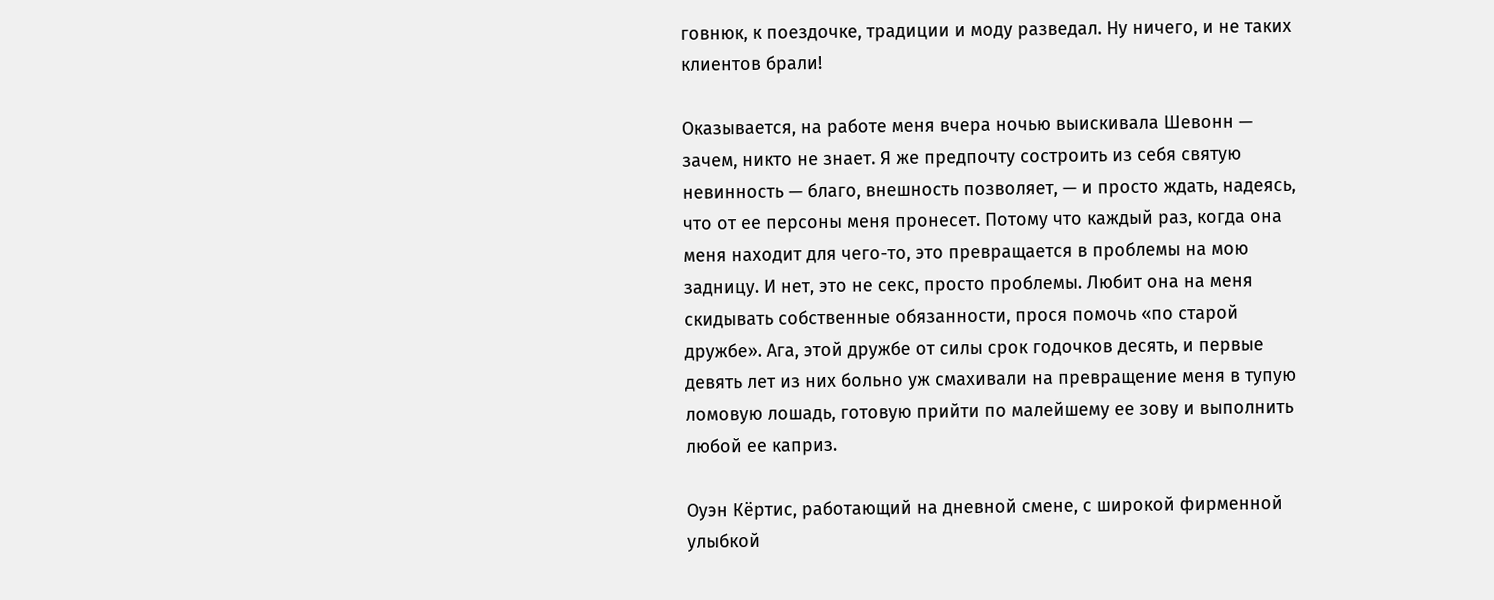говнюк, к поездочке, традиции и моду разведал. Ну ничего, и не таких клиентов брали!

Оказывается, на работе меня вчера ночью выискивала Шевонн — зачем, никто не знает. Я же предпочту состроить из себя святую невинность — благо, внешность позволяет, — и просто ждать, надеясь, что от ее персоны меня пронесет. Потому что каждый раз, когда она меня находит для чего-то, это превращается в проблемы на мою задницу. И нет, это не секс, просто проблемы. Любит она на меня скидывать собственные обязанности, прося помочь «по старой дружбе». Ага, этой дружбе от силы срок годочков десять, и первые девять лет из них больно уж смахивали на превращение меня в тупую ломовую лошадь, готовую прийти по малейшему ее зову и выполнить любой ее каприз.

Оуэн Кёртис, работающий на дневной смене, с широкой фирменной улыбкой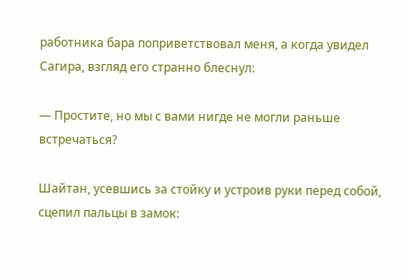работника бара поприветствовал меня, а когда увидел Сагира, взгляд его странно блеснул:

— Простите, но мы с вами нигде не могли раньше встречаться?

Шайтан, усевшись за стойку и устроив руки перед собой, сцепил пальцы в замок: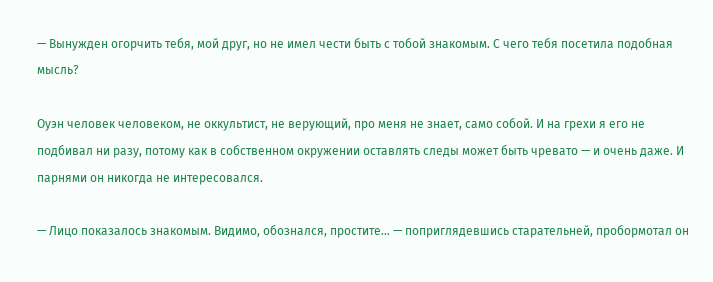— Вынужден огорчить тебя, мой друг, но не имел чести быть с тобой знакомым. С чего тебя посетила подобная мысль?

Оуэн человек человеком, не оккультист, не верующий, про меня не знает, само собой. И на грехи я его не подбивал ни разу, потому как в собственном окружении оставлять следы может быть чревато — и очень даже. И парнями он никогда не интересовался.

— Лицо показалось знакомым. Видимо, обознался, простите… — поприглядевшись старательней, пробормотал он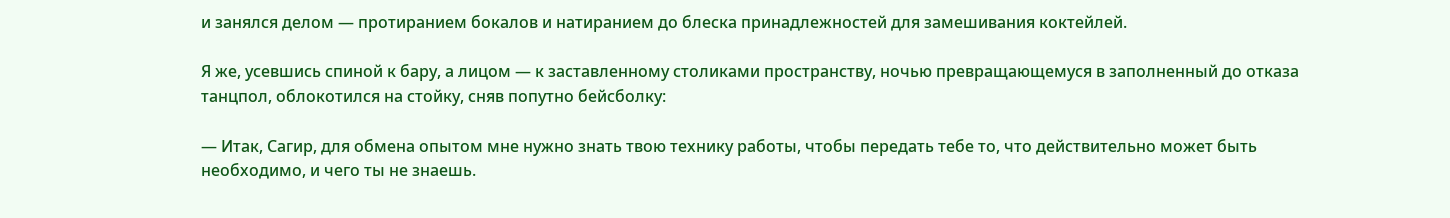и занялся делом — протиранием бокалов и натиранием до блеска принадлежностей для замешивания коктейлей.

Я же, усевшись спиной к бару, а лицом — к заставленному столиками пространству, ночью превращающемуся в заполненный до отказа танцпол, облокотился на стойку, сняв попутно бейсболку:

— Итак, Сагир, для обмена опытом мне нужно знать твою технику работы, чтобы передать тебе то, что действительно может быть необходимо, и чего ты не знаешь.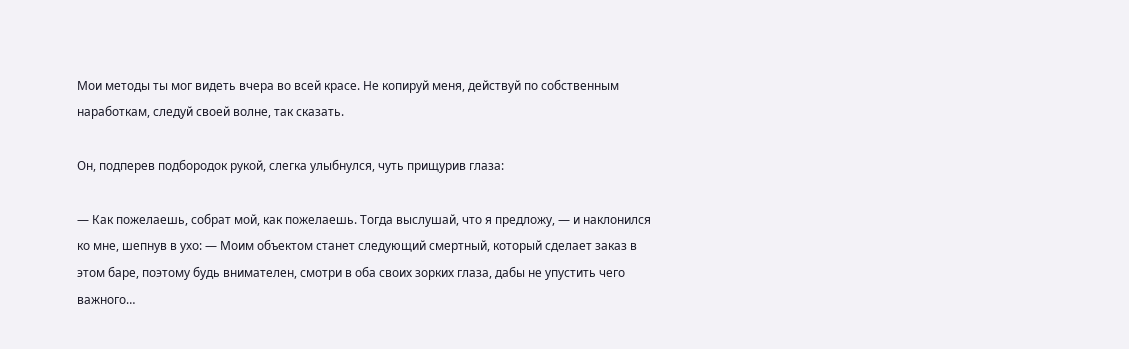Мои методы ты мог видеть вчера во всей красе. Не копируй меня, действуй по собственным наработкам, следуй своей волне, так сказать.

Он, подперев подбородок рукой, слегка улыбнулся, чуть прищурив глаза:

— Как пожелаешь, собрат мой, как пожелаешь. Тогда выслушай, что я предложу, — и наклонился ко мне, шепнув в ухо: — Моим объектом станет следующий смертный, который сделает заказ в этом баре, поэтому будь внимателен, смотри в оба своих зорких глаза, дабы не упустить чего важного…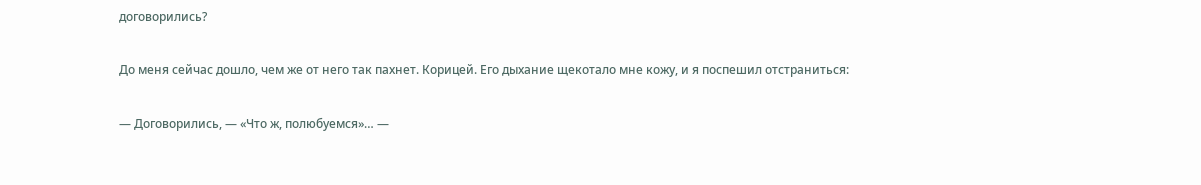договорились?

До меня сейчас дошло, чем же от него так пахнет. Корицей. Его дыхание щекотало мне кожу, и я поспешил отстраниться:

— Договорились, — «Что ж, полюбуемся»… —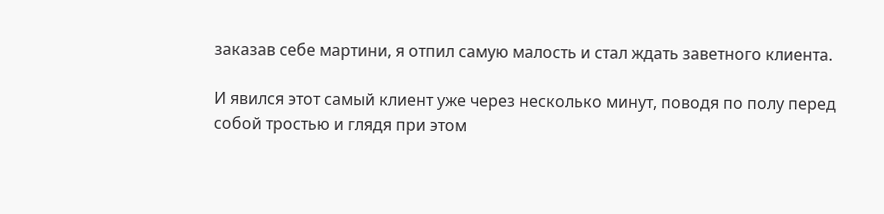заказав себе мартини, я отпил самую малость и стал ждать заветного клиента.

И явился этот самый клиент уже через несколько минут, поводя по полу перед собой тростью и глядя при этом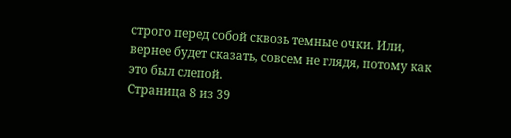строго перед собой сквозь темные очки. Или, вернее будет сказать, совсем не глядя, потому как это был слепой.
Страница 8 из 39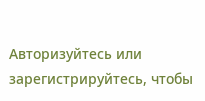Авторизуйтесь или зарегистрируйтесь, чтобы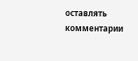оставлять комментарии